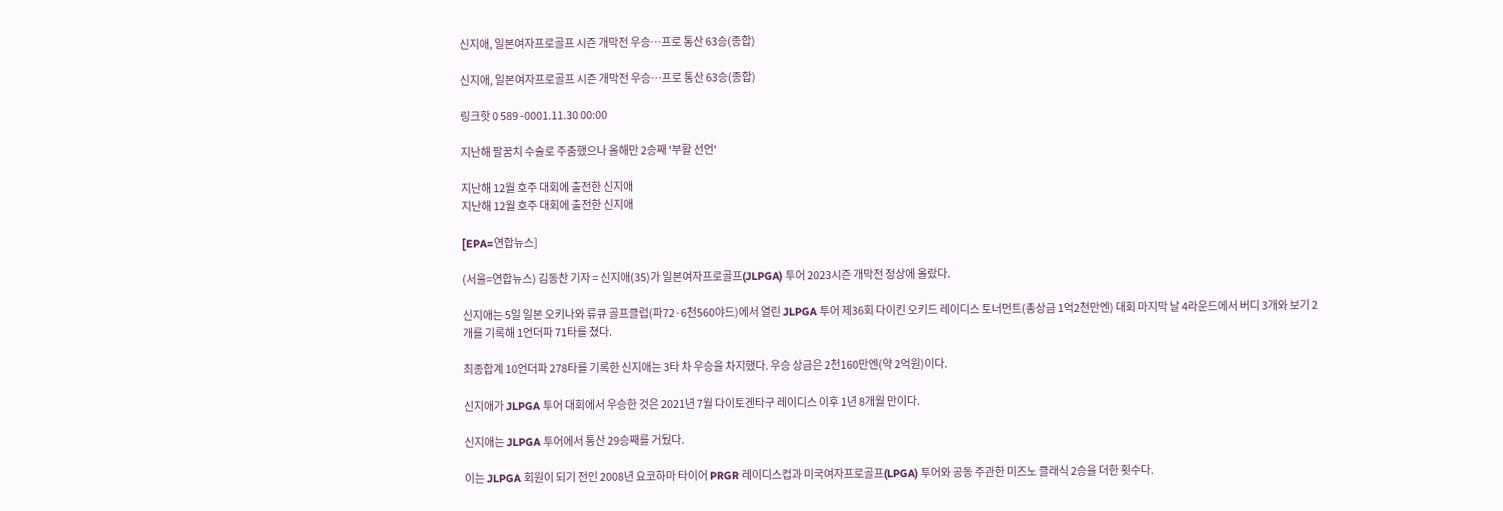신지애, 일본여자프로골프 시즌 개막전 우승…프로 통산 63승(종합)

신지애, 일본여자프로골프 시즌 개막전 우승…프로 통산 63승(종합)

링크핫 0 589 -0001.11.30 00:00

지난해 팔꿈치 수술로 주춤했으나 올해만 2승째 '부활 선언'

지난해 12월 호주 대회에 출전한 신지애
지난해 12월 호주 대회에 출전한 신지애

[EPA=연합뉴스]

(서울=연합뉴스) 김동찬 기자 = 신지애(35)가 일본여자프로골프(JLPGA) 투어 2023시즌 개막전 정상에 올랐다.

신지애는 5일 일본 오키나와 류큐 골프클럽(파72·6천560야드)에서 열린 JLPGA 투어 제36회 다이킨 오키드 레이디스 토너먼트(총상금 1억2천만엔) 대회 마지막 날 4라운드에서 버디 3개와 보기 2개를 기록해 1언더파 71타를 쳤다.

최종합계 10언더파 278타를 기록한 신지애는 3타 차 우승을 차지했다. 우승 상금은 2천160만엔(약 2억원)이다.

신지애가 JLPGA 투어 대회에서 우승한 것은 2021년 7월 다이토겐타구 레이디스 이후 1년 8개월 만이다.

신지애는 JLPGA 투어에서 통산 29승째를 거뒀다.

이는 JLPGA 회원이 되기 전인 2008년 요코하마 타이어 PRGR 레이디스컵과 미국여자프로골프(LPGA) 투어와 공동 주관한 미즈노 클래식 2승을 더한 횟수다.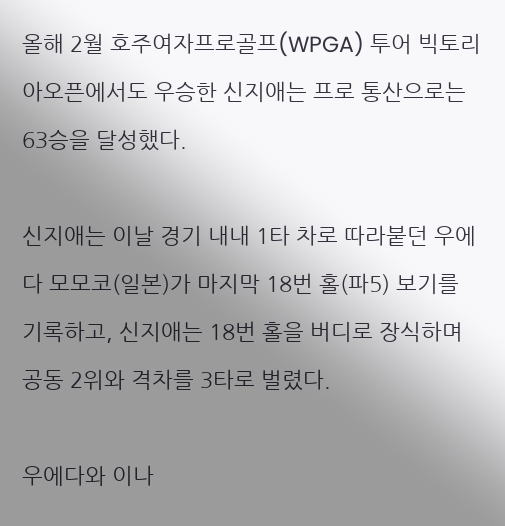올해 2월 호주여자프로골프(WPGA) 투어 빅토리아오픈에서도 우승한 신지애는 프로 통산으로는 63승을 달성했다.

신지애는 이날 경기 내내 1타 차로 따라붙던 우에다 모모코(일본)가 마지막 18번 홀(파5) 보기를 기록하고, 신지애는 18번 홀을 버디로 장식하며 공동 2위와 격차를 3타로 벌렸다.

우에다와 이나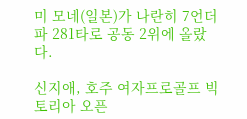미 모네(일본)가 나란히 7언더파 281타로 공동 2위에 올랐다.

신지애, 호주 여자프로골프 빅토리아 오픈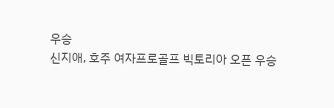우승
신지애, 호주 여자프로골프 빅토리아 오픈 우승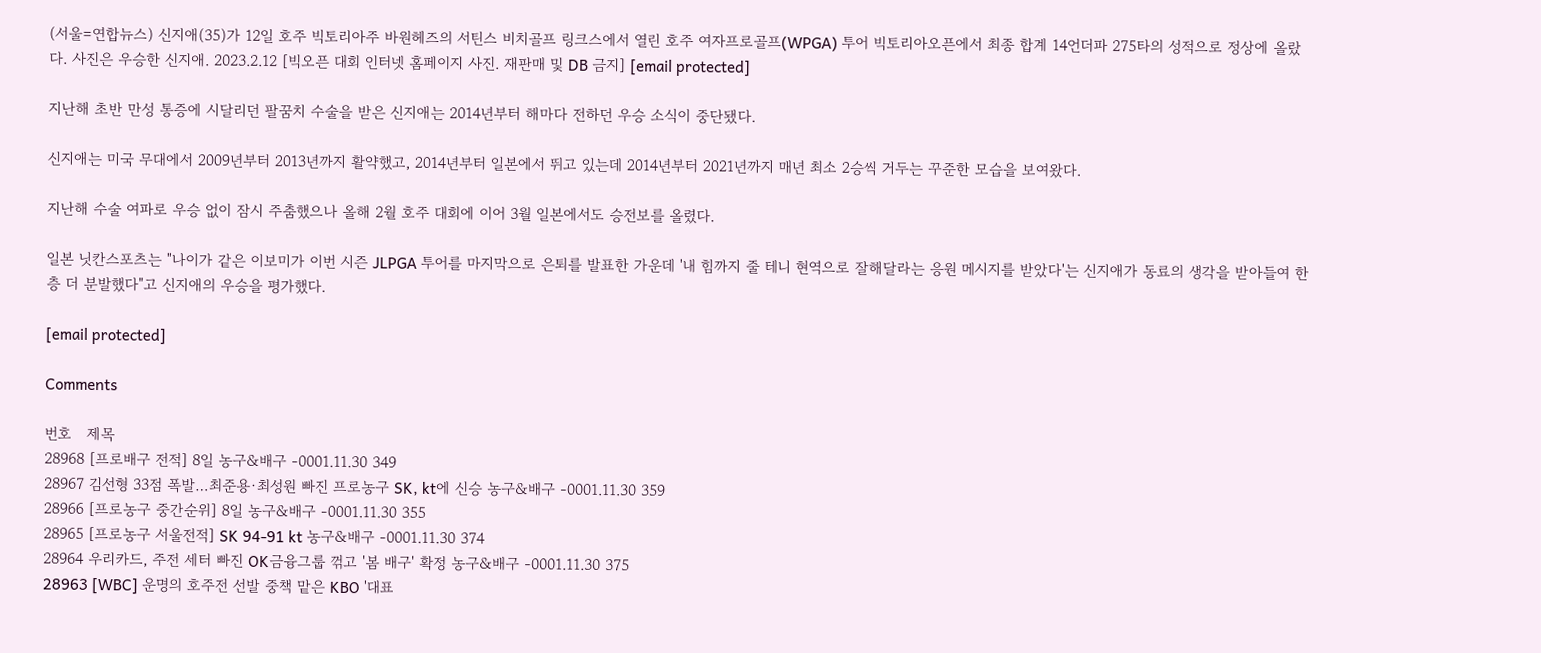(서울=연합뉴스) 신지애(35)가 12일 호주 빅토리아주 바원헤즈의 서틴스 비치골프 링크스에서 열린 호주 여자프로골프(WPGA) 투어 빅토리아오픈에서 최종 합계 14언더파 275타의 성적으로 정상에 올랐다. 사진은 우승한 신지애. 2023.2.12 [빅오픈 대회 인터넷 홈페이지 사진. 재판매 및 DB 금지] [email protected]

지난해 초반 만성 통증에 시달리던 팔꿈치 수술을 받은 신지애는 2014년부터 해마다 전하던 우승 소식이 중단됐다.

신지애는 미국 무대에서 2009년부터 2013년까지 활약했고, 2014년부터 일본에서 뛰고 있는데 2014년부터 2021년까지 매년 최소 2승씩 거두는 꾸준한 모습을 보여왔다.

지난해 수술 여파로 우승 없이 잠시 주춤했으나 올해 2월 호주 대회에 이어 3월 일본에서도 승전보를 올렸다.

일본 닛칸스포츠는 "나이가 같은 이보미가 이번 시즌 JLPGA 투어를 마지막으로 은퇴를 발표한 가운데 '내 힘까지 줄 테니 현역으로 잘해달라는 응원 메시지를 받았다'는 신지애가 동료의 생각을 받아들여 한층 더 분발했다"고 신지애의 우승을 평가했다.

[email protected]

Comments

번호   제목
28968 [프로배구 전적] 8일 농구&배구 -0001.11.30 349
28967 김선형 33점 폭발…최준용·최성원 빠진 프로농구 SK, kt에 신승 농구&배구 -0001.11.30 359
28966 [프로농구 중간순위] 8일 농구&배구 -0001.11.30 355
28965 [프로농구 서울전적] SK 94-91 kt 농구&배구 -0001.11.30 374
28964 우리카드, 주전 세터 빠진 OK금융그룹 꺾고 '봄 배구' 확정 농구&배구 -0001.11.30 375
28963 [WBC] 운명의 호주전 선발 중책 맡은 KBO '대표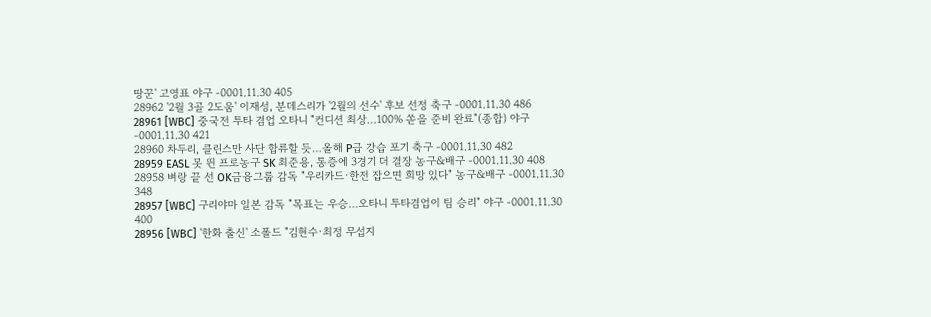땅꾼' 고영표 야구 -0001.11.30 405
28962 '2월 3골 2도움' 이재성, 분데스리가 '2월의 선수' 후보 선정 축구 -0001.11.30 486
28961 [WBC] 중국전 투타 겸업 오타니 "컨디션 최상…100% 쏟을 준비 완료"(종합) 야구 -0001.11.30 421
28960 차두리, 클린스만 사단 합류할 듯…올해 P급 강습 포기 축구 -0001.11.30 482
28959 EASL 못 뛴 프로농구 SK 최준용, 통증에 3경기 더 결장 농구&배구 -0001.11.30 408
28958 벼랑 끝 선 OK금융그룹 감독 "우리카드·한전 잡으면 희망 있다" 농구&배구 -0001.11.30 348
28957 [WBC] 구리야마 일본 감독 "목표는 우승…오타니 투타겸업이 팀 승리" 야구 -0001.11.30 400
28956 [WBC] '한화 출신' 소폴드 "김현수·최정 무섭지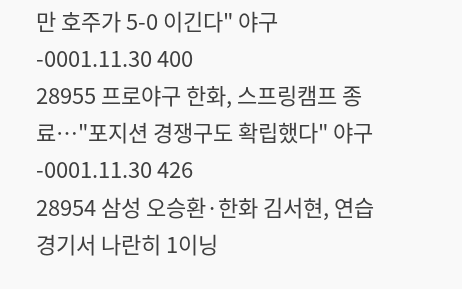만 호주가 5-0 이긴다" 야구 -0001.11.30 400
28955 프로야구 한화, 스프링캠프 종료…"포지션 경쟁구도 확립했다" 야구 -0001.11.30 426
28954 삼성 오승환·한화 김서현, 연습경기서 나란히 1이닝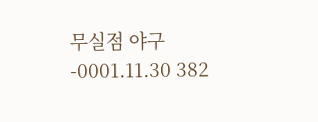무실점 야구 -0001.11.30 382